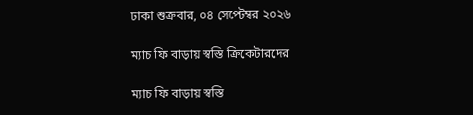ঢাকা শুক্রবার, ০৪ সেপ্টেম্বর ২০২৬

ম্যাচ ফি বাড়ায় স্বস্তি ক্রিকেটারদের

ম্যাচ ফি বাড়ায় স্বস্তি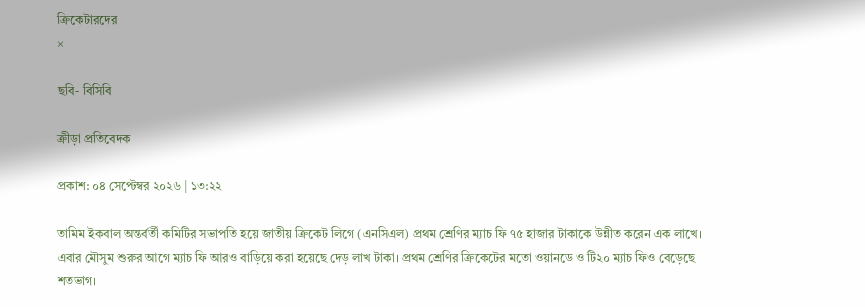ক্রিকেটারদের
×

ছবি- বিসিবি

ক্রীড়া প্রতিবেদক

প্রকাশ: ০৪ সেপ্টেম্বর ২০২৬ | ১৩:২২

তামিম ইকবাল অন্তর্বর্তী কমিটির সভাপতি হয়ে জাতীয় ক্রিকেট লিগে (এনসিএল) প্রথম শ্রেণির ম্যাচ ফি ৭৫ হাজার টাকাকে উন্নীত করেন এক লাখে। এবার মৌসুম শুরুর আগে ম্যাচ ফি আরও বাড়িয়ে করা হয়েছে দেড় লাখ টাকা। প্রথম শ্রেণির ক্রিকেটের মতো ওয়ানডে ও টি২০ ম্যাচ ফিও বেড়েছে শতভাগ।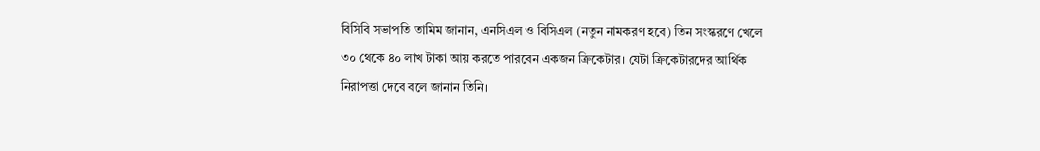বিসিবি সভাপতি তামিম জানান, এনসিএল ও বিসিএল (নতুন নামকরণ হবে) তিন সংস্করণে খেলে ৩০ থেকে ৪০ লাখ টাকা আয় করতে পারবেন একজন ক্রিকেটার। যেটা ক্রিকেটারদের আর্থিক নিরাপত্তা দেবে বলে জানান তিনি।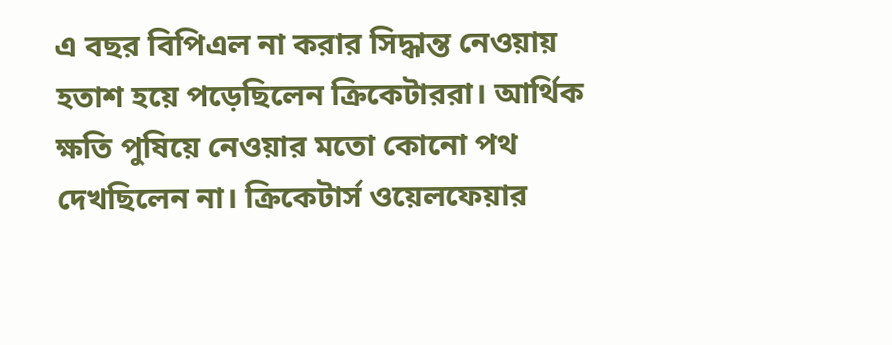এ বছর বিপিএল না করার সিদ্ধান্ত নেওয়ায় হতাশ হয়ে পড়েছিলেন ক্রিকেটাররা। আর্থিক ক্ষতি পুষিয়ে নেওয়ার মতো কোনো পথ দেখছিলেন না। ক্রিকেটার্স ওয়েলফেয়ার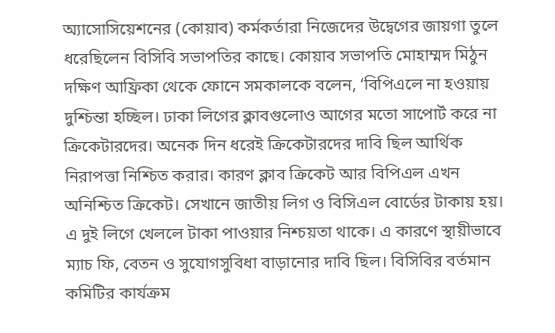অ্যাসোসিয়েশনের (কোয়াব) কর্মকর্তারা নিজেদের উদ্বেগের জায়গা তুলে ধরেছিলেন বিসিবি সভাপতির কাছে। কোয়াব সভাপতি মোহাম্মদ মিঠুন দক্ষিণ আফ্রিকা থেকে ফোনে সমকালকে বলেন, ‘বিপিএলে না হওয়ায় দুশ্চিন্তা হচ্ছিল। ঢাকা লিগের ক্লাবগুলোও আগের মতো সাপোর্ট করে না ক্রিকেটারদের। অনেক দিন ধরেই ক্রিকেটারদের দাবি ছিল আর্থিক নিরাপত্তা নিশ্চিত করার। কারণ ক্লাব ক্রিকেট আর বিপিএল এখন অনিশ্চিত ক্রিকেট। সেখানে জাতীয় লিগ ও বিসিএল বোর্ডের টাকায় হয়। এ দুই লিগে খেললে টাকা পাওয়ার নিশ্চয়তা থাকে। এ কারণে স্থায়ীভাবে ম্যাচ ফি, বেতন ও সুযোগসুবিধা বাড়ানোর দাবি ছিল। বিসিবির বর্তমান কমিটির কার্যক্রম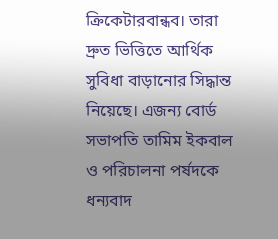ক্রিকেটারবান্ধব। তারা দ্রুত ভিত্তিতে আর্থিক সুবিধা বাড়ানোর সিদ্ধান্ত নিয়েছে। এজন্য বোর্ড সভাপতি তামিম ইকবাল ও পরিচালনা পর্ষদকে ধন্যবাদ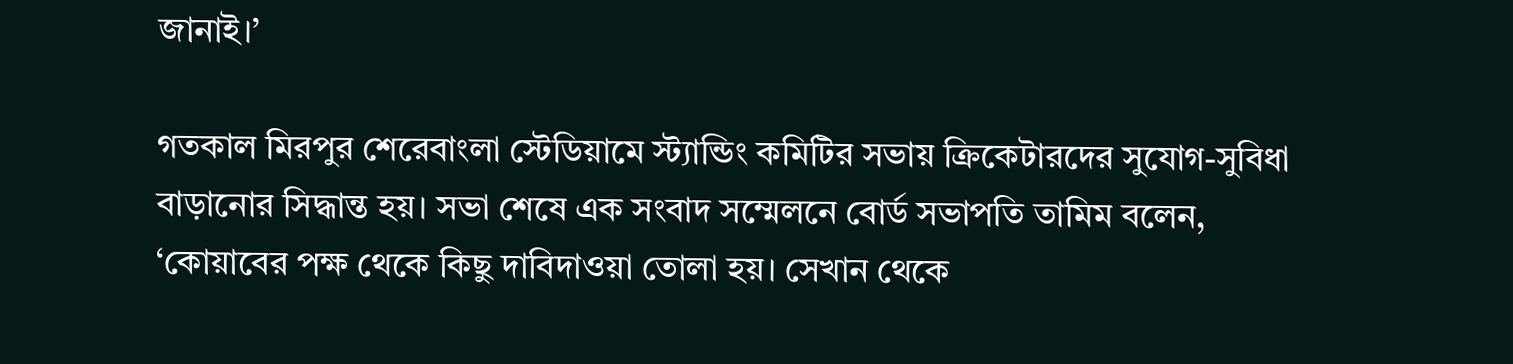জানাই।’

গতকাল মিরপুর শেরেবাংলা স্টেডিয়ামে স্ট্যান্ডিং কমিটির সভায় ক্রিকেটারদের সুযোগ-সুবিধা বাড়ানোর সিদ্ধান্ত হয়। সভা শেষে এক সংবাদ সম্মেলনে বোর্ড সভাপতি তামিম বলেন, ‘কোয়াবের পক্ষ থেকে কিছু দাবিদাওয়া তোলা হয়। সেখান থেকে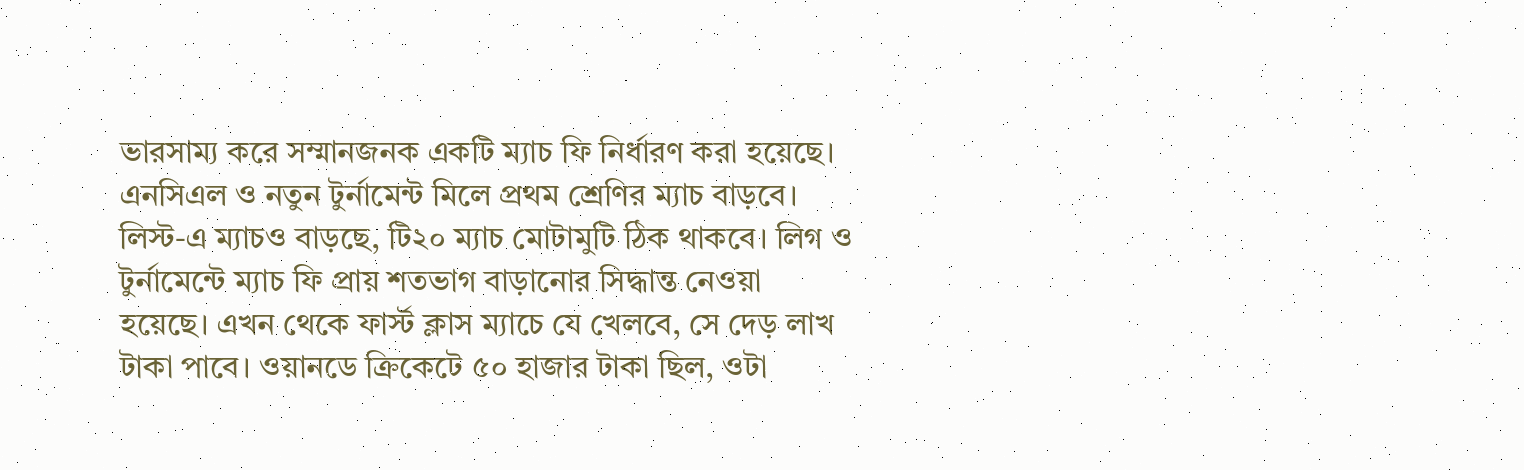ভারসাম্য করে সম্মানজনক একটি ম্যাচ ফি নির্ধারণ করা হয়েছে। এনসিএল ও নতুন টুর্নামেন্ট মিলে প্রথম শ্রেণির ম্যাচ বাড়বে। লিস্ট-এ ম্যাচও বাড়ছে, টি২০ ম্যাচ মোটামুটি ঠিক থাকবে। লিগ ও টুর্নামেন্টে ম্যাচ ফি প্রায় শতভাগ বাড়ানোর সিদ্ধান্ত নেওয়া হয়েছে। এখন থেকে ফার্স্ট ক্লাস ম্যাচে যে খেলবে, সে দেড় লাখ টাকা পাবে। ওয়ানডে ক্রিকেটে ৫০ হাজার টাকা ছিল, ওটা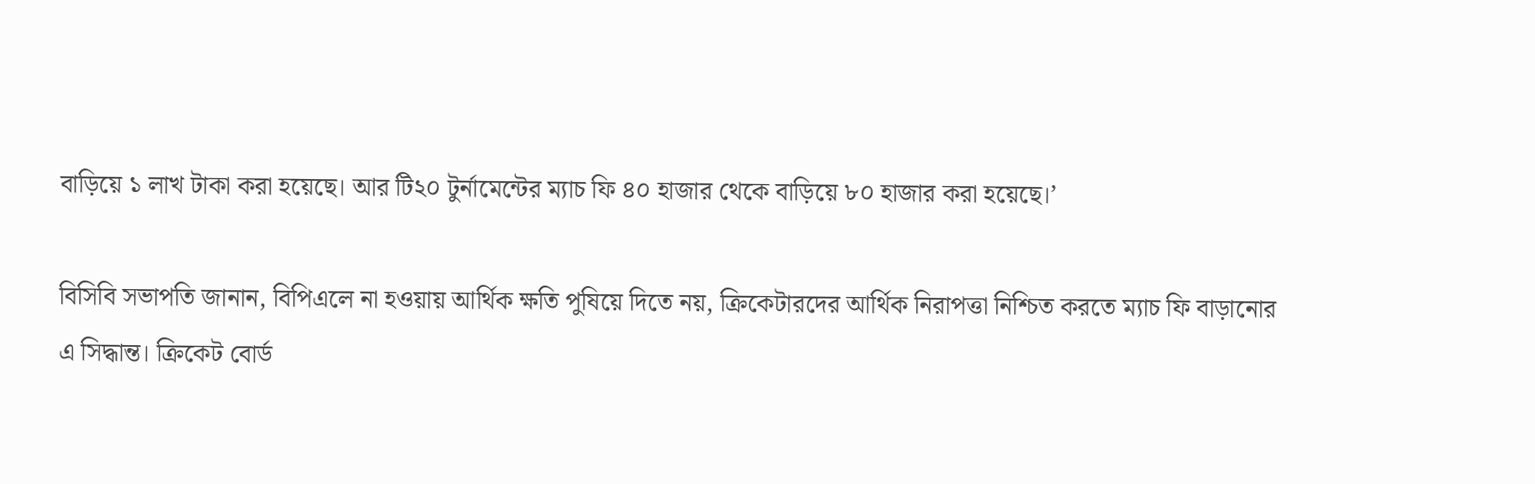বাড়িয়ে ১ লাখ টাকা করা হয়েছে। আর টি২০ টুর্নামেন্টের ম্যাচ ফি ৪০ হাজার থেকে বাড়িয়ে ৮০ হাজার করা হয়েছে।’

বিসিবি সভাপতি জানান, বিপিএলে না হওয়ায় আর্থিক ক্ষতি পুষিয়ে দিতে নয়, ক্রিকেটারদের আর্থিক নিরাপত্তা নিশ্চিত করতে ম্যাচ ফি বাড়ানোর এ সিদ্ধান্ত। ক্রিকেট বোর্ড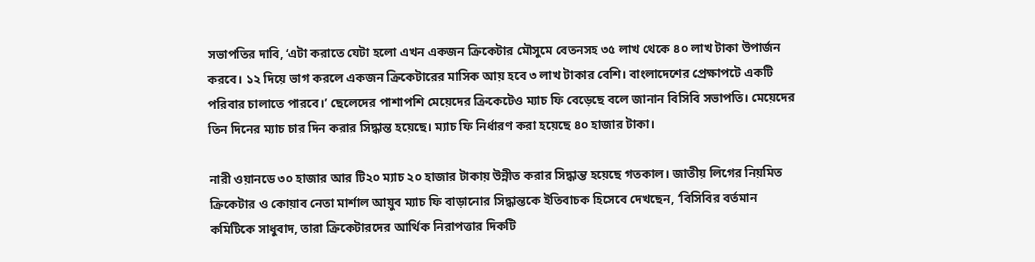সভাপতির দাবি, ‘এটা করাতে যেটা হলো এখন একজন ক্রিকেটার মৌসুমে বেতনসহ ৩৫ লাখ থেকে ৪০ লাখ টাকা উপার্জন করবে। ১২ দিয়ে ভাগ করলে একজন ক্রিকেটারের মাসিক আয় হবে ৩ লাখ টাকার বেশি। বাংলাদেশের প্রেক্ষাপটে একটি পরিবার চালাতে পারবে।’ ছেলেদের পাশাপশি মেয়েদের ক্রিকেটেও ম্যাচ ফি বেড়েছে বলে জানান বিসিবি সভাপতি। মেয়েদের তিন দিনের ম্যাচ চার দিন করার সিদ্ধান্ত হয়েছে। ম্যাচ ফি নির্ধারণ করা হয়েছে ৪০ হাজার টাকা।

নারী ওয়ানডে ৩০ হাজার আর টি২০ ম্যাচ ২০ হাজার টাকায় উন্নীত করার সিদ্ধান্ত হয়েছে গতকাল। জাতীয় লিগের নিয়মিত ক্রিকেটার ও কোয়াব নেতা মার্শাল আয়ুব ম্যাচ ফি বাড়ানোর সিদ্ধান্তকে ইতিবাচক হিসেবে দেখছেন, ‘বিসিবির বর্তমান কমিটিকে সাধুবাদ, তারা ক্রিকেটারদের আর্থিক নিরাপত্তার দিকটি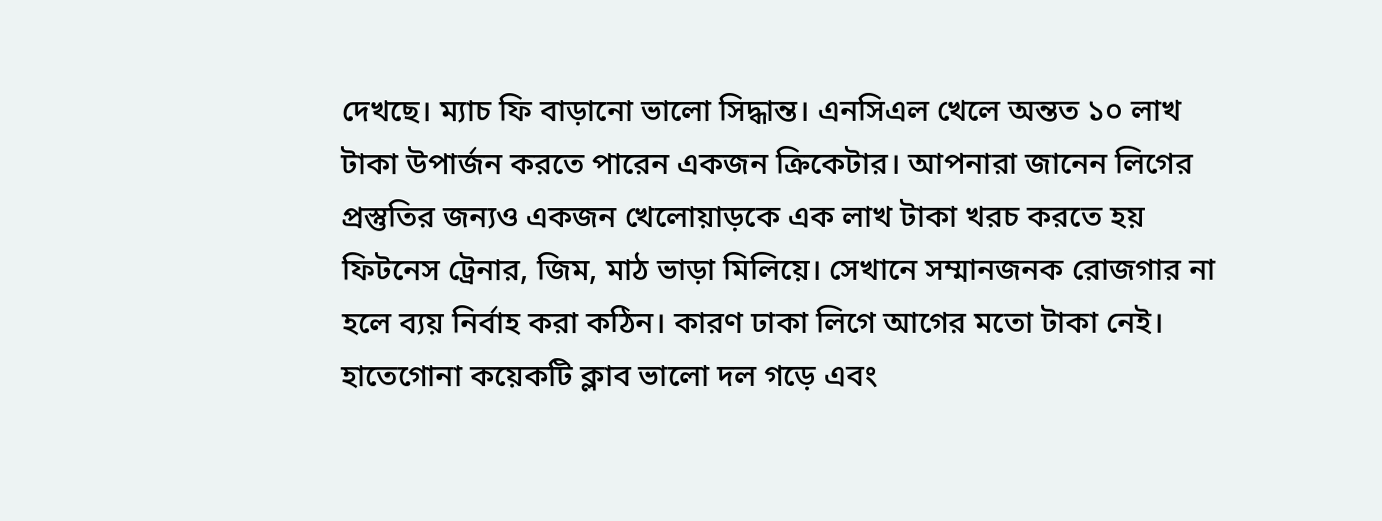দেখছে। ম্যাচ ফি বাড়ানো ভালো সিদ্ধান্ত। এনসিএল খেলে অন্তত ১০ লাখ টাকা উপার্জন করতে পারেন একজন ক্রিকেটার। আপনারা জানেন লিগের প্রস্তুতির জন্যও একজন খেলোয়াড়কে এক লাখ টাকা খরচ করতে হয় ফিটনেস ট্রেনার, জিম, মাঠ ভাড়া মিলিয়ে। সেখানে সম্মানজনক রোজগার না হলে ব্যয় নির্বাহ করা কঠিন। কারণ ঢাকা লিগে আগের মতো টাকা নেই। হাতেগোনা কয়েকটি ক্লাব ভালো দল গড়ে এবং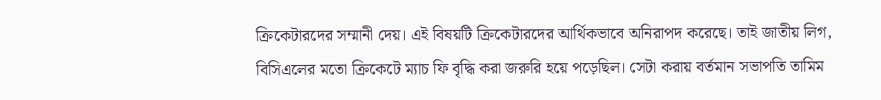ক্রিকেটারদের সম্মানী দেয়। এই বিষয়টি ক্রিকেটারদের আর্থিকভাবে অনিরাপদ করেছে। তাই জাতীয় লিগ, বিসিএলের মতো ক্রিকেটে ম্যাচ ফি বৃদ্ধি করা জরুরি হয়ে পড়েছিল। সেটা করায় বর্তমান সভাপতি তামিম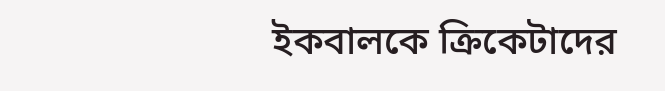ইকবালকে ক্রিকেটাদের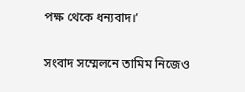পক্ষ থেকে ধন্যবাদ।’

সংবাদ সম্মেলনে তামিম নিজেও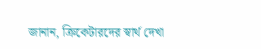জানান, ক্রিকেটারদের স্বার্থ দেখা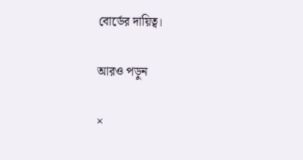বোর্ডের দায়িত্ব।

আরও পড়ুন

×